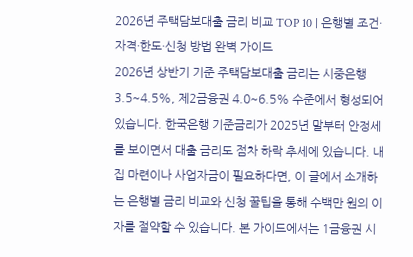2026년 주택담보대출 금리 비교 TOP 10 | 은행별 조건·자격·한도·신청 방법 완벽 가이드
2026년 상반기 기준 주택담보대출 금리는 시중은행 3.5~4.5%, 제2금융권 4.0~6.5% 수준에서 형성되어 있습니다. 한국은행 기준금리가 2025년 말부터 안정세를 보이면서 대출 금리도 점차 하락 추세에 있습니다. 내 집 마련이나 사업자금이 필요하다면, 이 글에서 소개하는 은행별 금리 비교와 신청 꿀팁을 통해 수백만 원의 이자를 절약할 수 있습니다. 본 가이드에서는 1금융권 시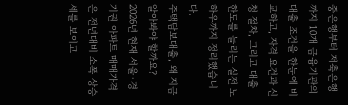중은행부터 저축은행까지 10개 금융기관의 대출 조건을 한눈에 비교하고, 자격 요건과 신청 절차, 그리고 대출 한도를 늘리는 실전 노하우까지 정리했습니다.
주택담보대출, 왜 지금 알아봐야 할까요?
2026년 현재 서울·경기권 아파트 매매가격은 전년대비 소폭 상승세를 보이고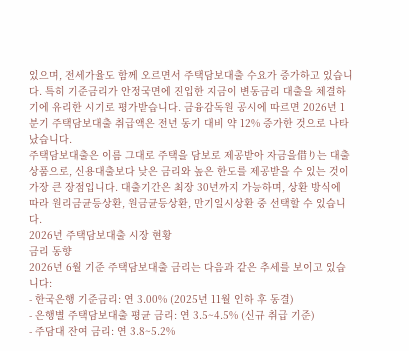있으며, 전세가율도 함께 오르면서 주택담보대출 수요가 증가하고 있습니다. 특히 기준금리가 안정국면에 진입한 지금이 변동금리 대출을 체결하기에 유리한 시기로 평가받습니다. 금융감독원 공시에 따르면 2026년 1분기 주택담보대출 취급액은 전년 동기 대비 약 12% 증가한 것으로 나타났습니다.
주택담보대출은 이름 그대로 주택을 담보로 제공받아 자금을借り는 대출 상품으로, 신용대출보다 낮은 금리와 높은 한도를 제공받을 수 있는 것이 가장 큰 장점입니다. 대출기간은 최장 30년까지 가능하며, 상환 방식에 따라 원리금균등상환, 원금균등상환, 만기일시상환 중 선택할 수 있습니다.
2026년 주택담보대출 시장 현황
금리 동향
2026년 6월 기준 주택담보대출 금리는 다음과 같은 추세를 보이고 있습니다:
- 한국은행 기준금리: 연 3.00% (2025년 11월 인하 후 동결)
- 은행별 주택담보대출 평균 금리: 연 3.5~4.5% (신규 취급 기준)
- 주담대 잔여 금리: 연 3.8~5.2%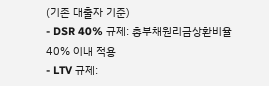(기존 대출자 기준)
- DSR 40% 규제: 총부채원리금상환비율 40% 이내 적용
- LTV 규제: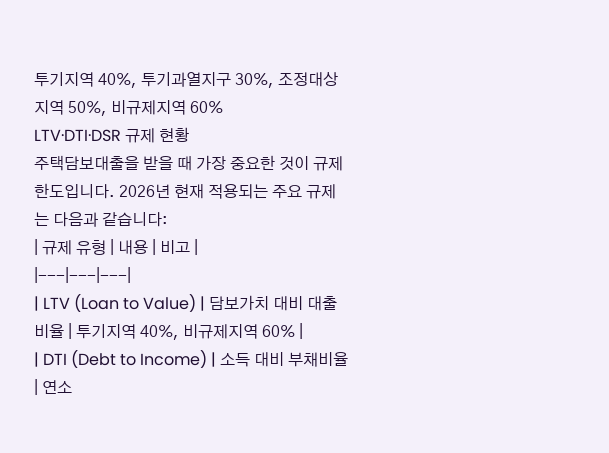투기지역 40%, 투기과열지구 30%, 조정대상지역 50%, 비규제지역 60%
LTV·DTI·DSR 규제 현황
주택담보대출을 받을 때 가장 중요한 것이 규제 한도입니다. 2026년 현재 적용되는 주요 규제는 다음과 같습니다:
| 규제 유형 | 내용 | 비고 |
|---|---|---|
| LTV (Loan to Value) | 담보가치 대비 대출비율 | 투기지역 40%, 비규제지역 60% |
| DTI (Debt to Income) | 소득 대비 부채비율 | 연소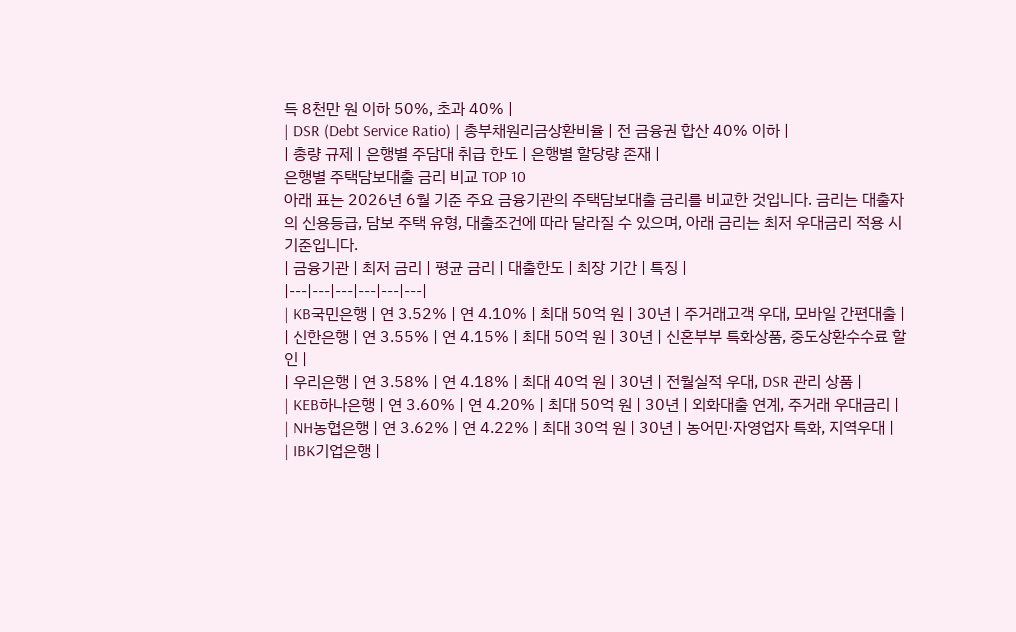득 8천만 원 이하 50%, 초과 40% |
| DSR (Debt Service Ratio) | 총부채원리금상환비율 | 전 금융권 합산 40% 이하 |
| 총량 규제 | 은행별 주담대 취급 한도 | 은행별 할당량 존재 |
은행별 주택담보대출 금리 비교 TOP 10
아래 표는 2026년 6월 기준 주요 금융기관의 주택담보대출 금리를 비교한 것입니다. 금리는 대출자의 신용등급, 담보 주택 유형, 대출조건에 따라 달라질 수 있으며, 아래 금리는 최저 우대금리 적용 시 기준입니다.
| 금융기관 | 최저 금리 | 평균 금리 | 대출한도 | 최장 기간 | 특징 |
|---|---|---|---|---|---|
| KB국민은행 | 연 3.52% | 연 4.10% | 최대 50억 원 | 30년 | 주거래고객 우대, 모바일 간편대출 |
| 신한은행 | 연 3.55% | 연 4.15% | 최대 50억 원 | 30년 | 신혼부부 특화상품, 중도상환수수료 할인 |
| 우리은행 | 연 3.58% | 연 4.18% | 최대 40억 원 | 30년 | 전월실적 우대, DSR 관리 상품 |
| KEB하나은행 | 연 3.60% | 연 4.20% | 최대 50억 원 | 30년 | 외화대출 연계, 주거래 우대금리 |
| NH농협은행 | 연 3.62% | 연 4.22% | 최대 30억 원 | 30년 | 농어민·자영업자 특화, 지역우대 |
| IBK기업은행 |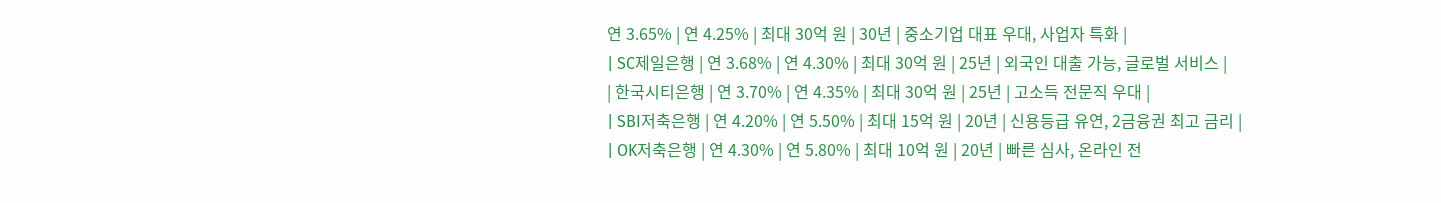연 3.65% | 연 4.25% | 최대 30억 원 | 30년 | 중소기업 대표 우대, 사업자 특화 |
| SC제일은행 | 연 3.68% | 연 4.30% | 최대 30억 원 | 25년 | 외국인 대출 가능, 글로벌 서비스 |
| 한국시티은행 | 연 3.70% | 연 4.35% | 최대 30억 원 | 25년 | 고소득 전문직 우대 |
| SBI저축은행 | 연 4.20% | 연 5.50% | 최대 15억 원 | 20년 | 신용등급 유연, 2금융권 최고 금리 |
| OK저축은행 | 연 4.30% | 연 5.80% | 최대 10억 원 | 20년 | 빠른 심사, 온라인 전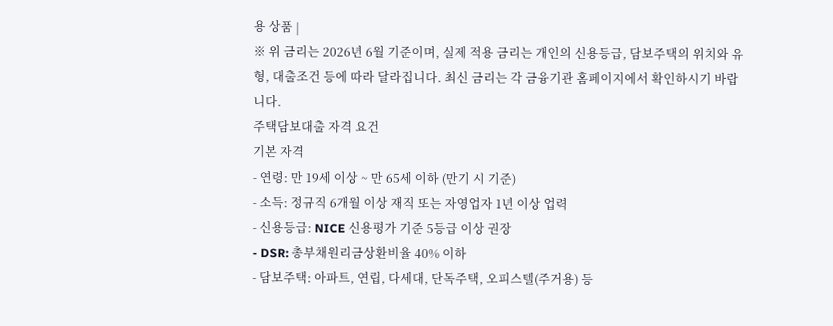용 상품 |
※ 위 금리는 2026년 6월 기준이며, 실제 적용 금리는 개인의 신용등급, 담보주택의 위치와 유형, 대출조건 등에 따라 달라집니다. 최신 금리는 각 금융기관 홈페이지에서 확인하시기 바랍니다.
주택담보대출 자격 요건
기본 자격
- 연령: 만 19세 이상 ~ 만 65세 이하 (만기 시 기준)
- 소득: 정규직 6개월 이상 재직 또는 자영업자 1년 이상 업력
- 신용등급: NICE 신용평가 기준 5등급 이상 권장
- DSR: 총부채원리금상환비율 40% 이하
- 담보주택: 아파트, 연립, 다세대, 단독주택, 오피스텔(주거용) 등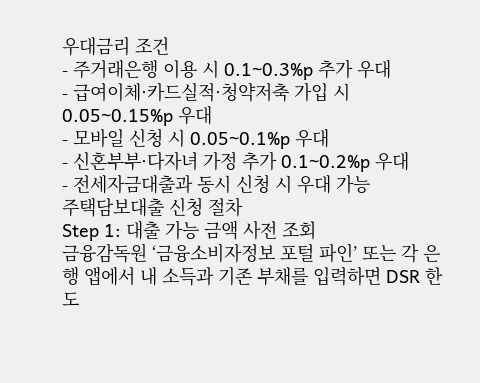우대금리 조건
- 주거래은행 이용 시 0.1~0.3%p 추가 우대
- 급여이체·카드실적·청약저축 가입 시 0.05~0.15%p 우대
- 모바일 신청 시 0.05~0.1%p 우대
- 신혼부부·다자녀 가정 추가 0.1~0.2%p 우대
- 전세자금대출과 동시 신청 시 우대 가능
주택담보대출 신청 절차
Step 1: 대출 가능 금액 사전 조회
금융감독원 ‘금융소비자정보 포털 파인’ 또는 각 은행 앱에서 내 소득과 기존 부채를 입력하면 DSR 한도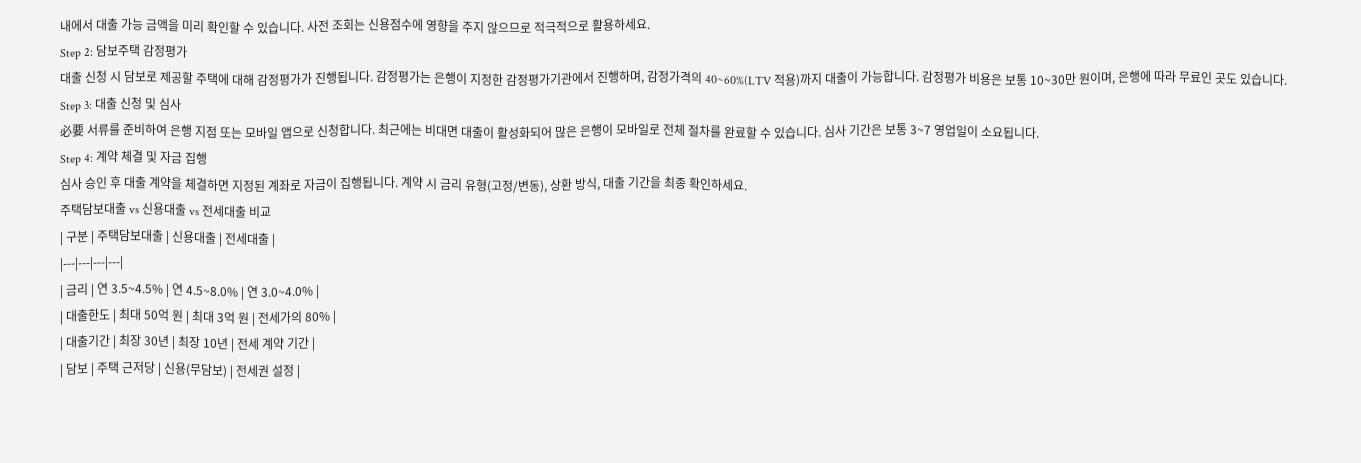내에서 대출 가능 금액을 미리 확인할 수 있습니다. 사전 조회는 신용점수에 영향을 주지 않으므로 적극적으로 활용하세요.
Step 2: 담보주택 감정평가
대출 신청 시 담보로 제공할 주택에 대해 감정평가가 진행됩니다. 감정평가는 은행이 지정한 감정평가기관에서 진행하며, 감정가격의 40~60%(LTV 적용)까지 대출이 가능합니다. 감정평가 비용은 보통 10~30만 원이며, 은행에 따라 무료인 곳도 있습니다.
Step 3: 대출 신청 및 심사
必要 서류를 준비하여 은행 지점 또는 모바일 앱으로 신청합니다. 최근에는 비대면 대출이 활성화되어 많은 은행이 모바일로 전체 절차를 완료할 수 있습니다. 심사 기간은 보통 3~7 영업일이 소요됩니다.
Step 4: 계약 체결 및 자금 집행
심사 승인 후 대출 계약을 체결하면 지정된 계좌로 자금이 집행됩니다. 계약 시 금리 유형(고정/변동), 상환 방식, 대출 기간을 최종 확인하세요.
주택담보대출 vs 신용대출 vs 전세대출 비교
| 구분 | 주택담보대출 | 신용대출 | 전세대출 |
|---|---|---|---|
| 금리 | 연 3.5~4.5% | 연 4.5~8.0% | 연 3.0~4.0% |
| 대출한도 | 최대 50억 원 | 최대 3억 원 | 전세가의 80% |
| 대출기간 | 최장 30년 | 최장 10년 | 전세 계약 기간 |
| 담보 | 주택 근저당 | 신용(무담보) | 전세권 설정 |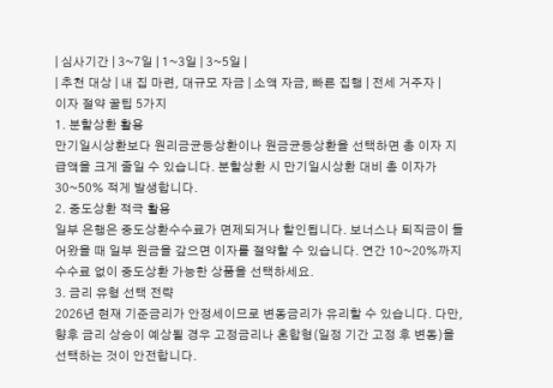| 심사기간 | 3~7일 | 1~3일 | 3~5일 |
| 추천 대상 | 내 집 마련, 대규모 자금 | 소액 자금, 빠른 집행 | 전세 거주자 |
이자 절약 꿀팁 5가지
1. 분할상환 활용
만기일시상환보다 원리금균등상환이나 원금균등상환을 선택하면 총 이자 지급액을 크게 줄일 수 있습니다. 분할상환 시 만기일시상환 대비 총 이자가 30~50% 적게 발생합니다.
2. 중도상환 적극 활용
일부 은행은 중도상환수수료가 면제되거나 할인됩니다. 보너스나 퇴직금이 들어왔을 때 일부 원금을 갚으면 이자를 절약할 수 있습니다. 연간 10~20%까지 수수료 없이 중도상환 가능한 상품을 선택하세요.
3. 금리 유형 선택 전략
2026년 현재 기준금리가 안정세이므로 변동금리가 유리할 수 있습니다. 다만, 향후 금리 상승이 예상될 경우 고정금리나 혼합형(일정 기간 고정 후 변동)을 선택하는 것이 안전합니다.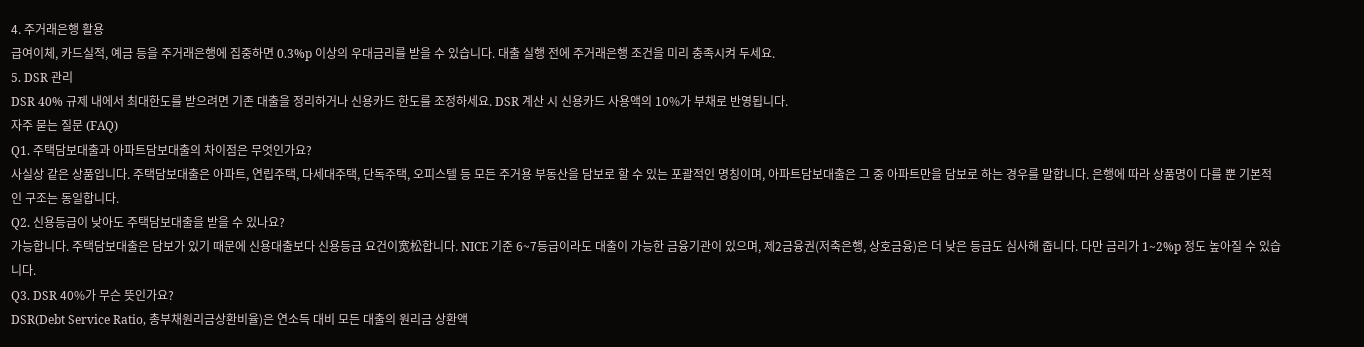4. 주거래은행 활용
급여이체, 카드실적, 예금 등을 주거래은행에 집중하면 0.3%p 이상의 우대금리를 받을 수 있습니다. 대출 실행 전에 주거래은행 조건을 미리 충족시켜 두세요.
5. DSR 관리
DSR 40% 규제 내에서 최대한도를 받으려면 기존 대출을 정리하거나 신용카드 한도를 조정하세요. DSR 계산 시 신용카드 사용액의 10%가 부채로 반영됩니다.
자주 묻는 질문 (FAQ)
Q1. 주택담보대출과 아파트담보대출의 차이점은 무엇인가요?
사실상 같은 상품입니다. 주택담보대출은 아파트, 연립주택, 다세대주택, 단독주택, 오피스텔 등 모든 주거용 부동산을 담보로 할 수 있는 포괄적인 명칭이며, 아파트담보대출은 그 중 아파트만을 담보로 하는 경우를 말합니다. 은행에 따라 상품명이 다를 뿐 기본적인 구조는 동일합니다.
Q2. 신용등급이 낮아도 주택담보대출을 받을 수 있나요?
가능합니다. 주택담보대출은 담보가 있기 때문에 신용대출보다 신용등급 요건이宽松합니다. NICE 기준 6~7등급이라도 대출이 가능한 금융기관이 있으며, 제2금융권(저축은행, 상호금융)은 더 낮은 등급도 심사해 줍니다. 다만 금리가 1~2%p 정도 높아질 수 있습니다.
Q3. DSR 40%가 무슨 뜻인가요?
DSR(Debt Service Ratio, 총부채원리금상환비율)은 연소득 대비 모든 대출의 원리금 상환액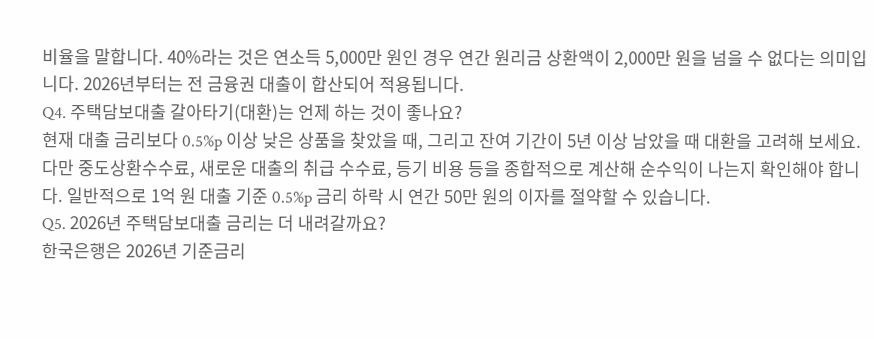비율을 말합니다. 40%라는 것은 연소득 5,000만 원인 경우 연간 원리금 상환액이 2,000만 원을 넘을 수 없다는 의미입니다. 2026년부터는 전 금융권 대출이 합산되어 적용됩니다.
Q4. 주택담보대출 갈아타기(대환)는 언제 하는 것이 좋나요?
현재 대출 금리보다 0.5%p 이상 낮은 상품을 찾았을 때, 그리고 잔여 기간이 5년 이상 남았을 때 대환을 고려해 보세요. 다만 중도상환수수료, 새로운 대출의 취급 수수료, 등기 비용 등을 종합적으로 계산해 순수익이 나는지 확인해야 합니다. 일반적으로 1억 원 대출 기준 0.5%p 금리 하락 시 연간 50만 원의 이자를 절약할 수 있습니다.
Q5. 2026년 주택담보대출 금리는 더 내려갈까요?
한국은행은 2026년 기준금리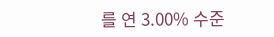를 연 3.00% 수준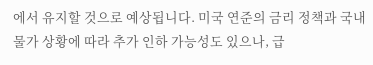에서 유지할 것으로 예상됩니다. 미국 연준의 금리 정책과 국내 물가 상황에 따라 추가 인하 가능성도 있으나, 급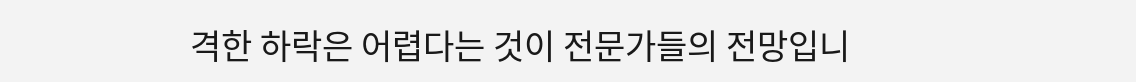격한 하락은 어렵다는 것이 전문가들의 전망입니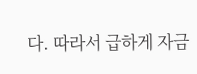다. 따라서 급하게 자금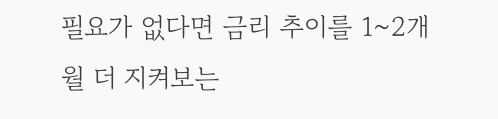필요가 없다면 금리 추이를 1~2개월 더 지켜보는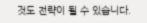것도 전략이 될 수 있습니다.